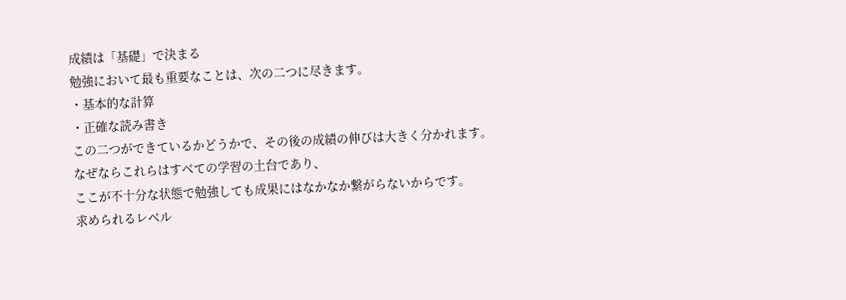成績は「基礎」で決まる
勉強において最も重要なことは、次の二つに尽きます。
・基本的な計算
・正確な読み書き
この二つができているかどうかで、その後の成績の伸びは大きく分かれます。
なぜならこれらはすべての学習の土台であり、
ここが不十分な状態で勉強しても成果にはなかなか繋がらないからです。
求められるレベル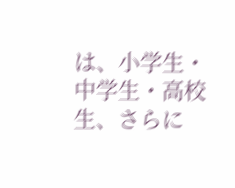は、小学生・中学生・高校生、さらに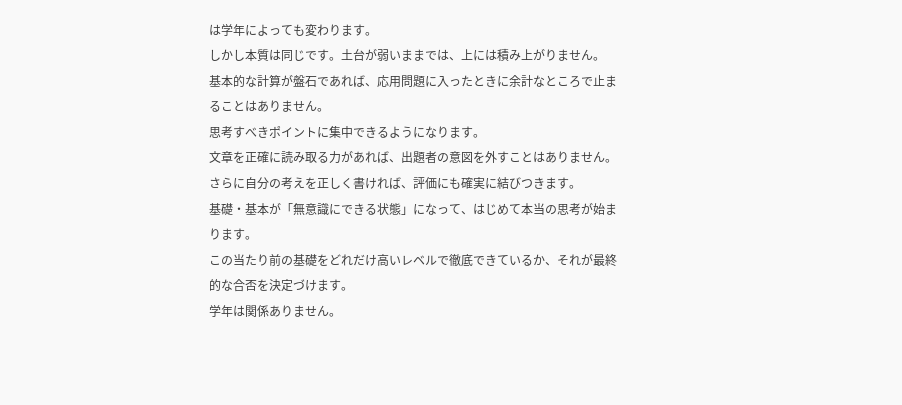は学年によっても変わります。
しかし本質は同じです。土台が弱いままでは、上には積み上がりません。
基本的な計算が盤石であれば、応用問題に入ったときに余計なところで止まることはありません。
思考すべきポイントに集中できるようになります。
文章を正確に読み取る力があれば、出題者の意図を外すことはありません。
さらに自分の考えを正しく書ければ、評価にも確実に結びつきます。
基礎・基本が「無意識にできる状態」になって、はじめて本当の思考が始まります。
この当たり前の基礎をどれだけ高いレベルで徹底できているか、それが最終的な合否を決定づけます。
学年は関係ありません。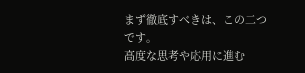まず徹底すべきは、この二つです。
高度な思考や応用に進む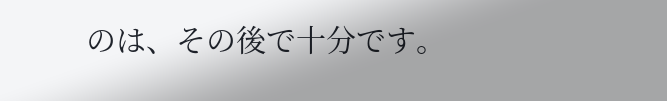のは、その後で十分です。